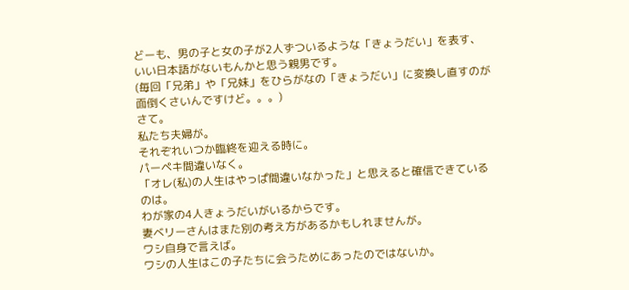どーも、男の子と女の子が2人ずついるような「きょうだい」を表す、いい日本語がないもんかと思う親男です。
(毎回「兄弟」や「兄妹」をひらがなの「きょうだい」に変換し直すのが面倒くさいんですけど。。。)
さて。
私たち夫婦が。
それぞれいつか臨終を迎える時に。
パーペキ間違いなく。
「オレ(私)の人生はやっぱ間違いなかった」と思えると確信できているのは。
わが家の4人きょうだいがいるからです。
妻ベリーさんはまた別の考え方があるかもしれませんが。
ワシ自身で言えば。
ワシの人生はこの子たちに会うためにあったのではないか。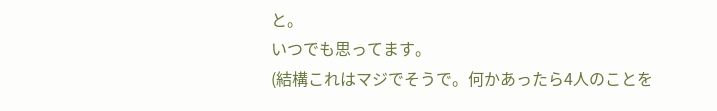と。
いつでも思ってます。
(結構これはマジでそうで。何かあったら4人のことを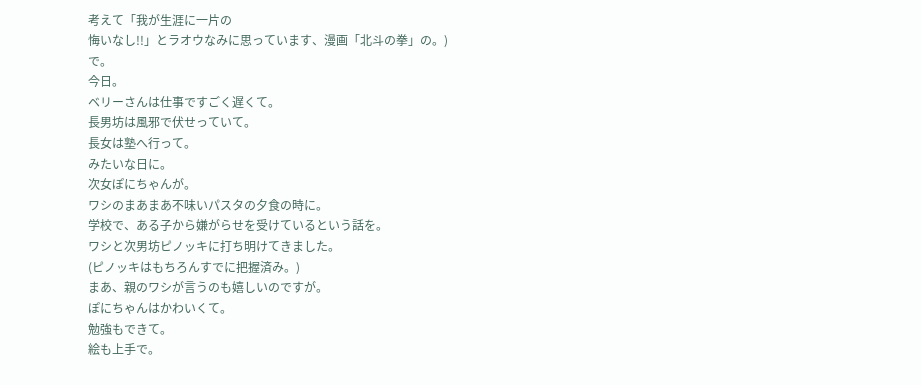考えて「我が生涯に一片の
悔いなし!!」とラオウなみに思っています、漫画「北斗の拳」の。)
で。
今日。
ベリーさんは仕事ですごく遅くて。
長男坊は風邪で伏せっていて。
長女は塾へ行って。
みたいな日に。
次女ぽにちゃんが。
ワシのまあまあ不味いパスタの夕食の時に。
学校で、ある子から嫌がらせを受けているという話を。
ワシと次男坊ピノッキに打ち明けてきました。
(ピノッキはもちろんすでに把握済み。)
まあ、親のワシが言うのも嬉しいのですが。
ぽにちゃんはかわいくて。
勉強もできて。
絵も上手で。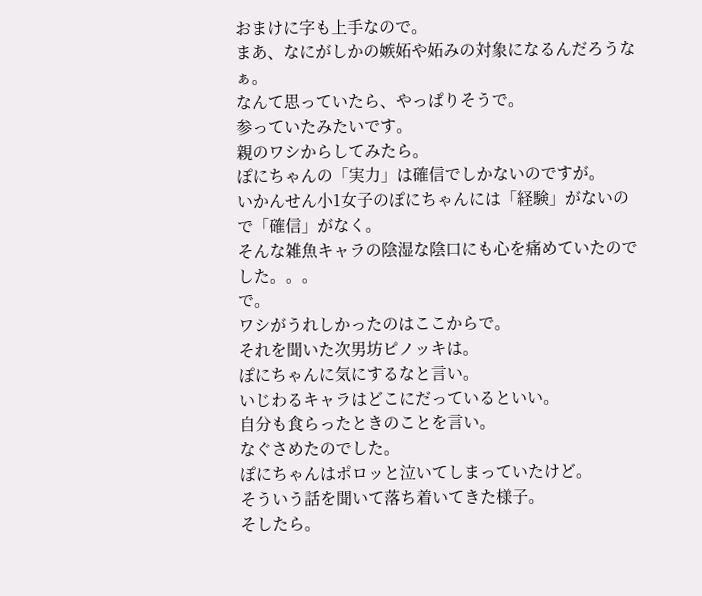おまけに字も上手なので。
まあ、なにがしかの嫉妬や妬みの対象になるんだろうなぁ。
なんて思っていたら、やっぱりそうで。
参っていたみたいです。
親のワシからしてみたら。
ぽにちゃんの「実力」は確信でしかないのですが。
いかんせん小1女子のぽにちゃんには「経験」がないので「確信」がなく。
そんな雑魚キャラの陰湿な陰口にも心を痛めていたのでした。。。
で。
ワシがうれしかったのはここからで。
それを聞いた次男坊ピノッキは。
ぽにちゃんに気にするなと言い。
いじわるキャラはどこにだっているといい。
自分も食らったときのことを言い。
なぐさめたのでした。
ぽにちゃんはポロッと泣いてしまっていたけど。
そういう話を聞いて落ち着いてきた様子。
そしたら。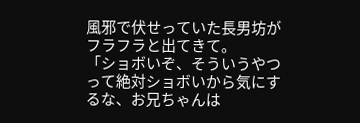風邪で伏せっていた長男坊がフラフラと出てきて。
「ショボいぞ、そういうやつって絶対ショボいから気にするな、お兄ちゃんは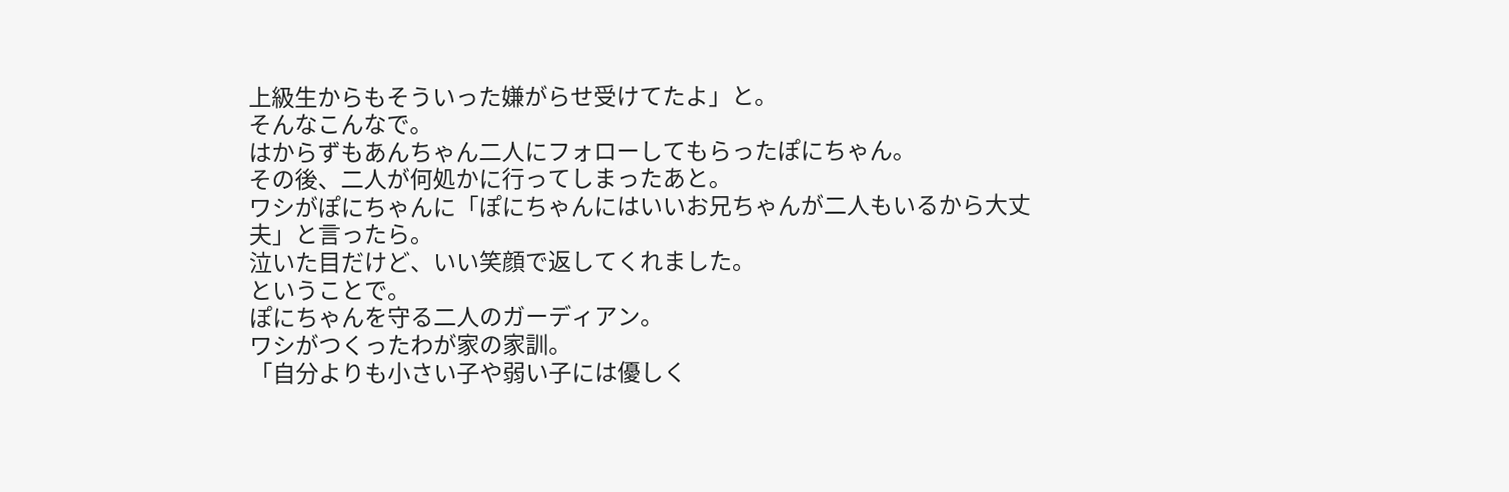上級生からもそういった嫌がらせ受けてたよ」と。
そんなこんなで。
はからずもあんちゃん二人にフォローしてもらったぽにちゃん。
その後、二人が何処かに行ってしまったあと。
ワシがぽにちゃんに「ぽにちゃんにはいいお兄ちゃんが二人もいるから大丈夫」と言ったら。
泣いた目だけど、いい笑顔で返してくれました。
ということで。
ぽにちゃんを守る二人のガーディアン。
ワシがつくったわが家の家訓。
「自分よりも小さい子や弱い子には優しく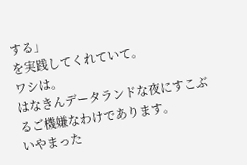する」
を実践してくれていて。
ワシは。
はなきんデータランドな夜にすこぶるご機嫌なわけであります。
いやまった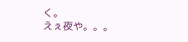く。
えぇ夜や。。。